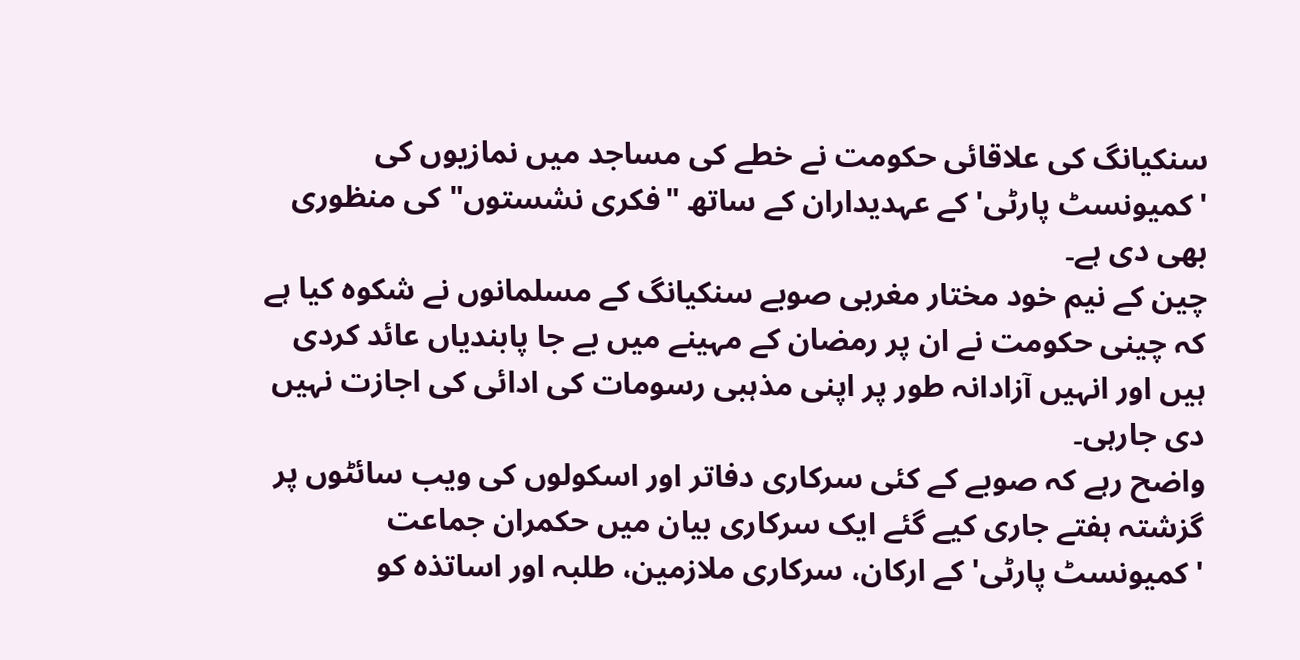سنکیانگ کی علاقائی حکومت نے خطے کی مساجد میں نمازیوں کی 'کمیونسٹ پارٹی' کے عہدیداران کے ساتھ "فکری نشستوں" کی منظوری بھی دی ہے۔
چین کے نیم خود مختار مغربی صوبے سنکیانگ کے مسلمانوں نے شکوہ کیا ہے کہ چینی حکومت نے ان پر رمضان کے مہینے میں بے جا پابندیاں عائد کردی ہیں اور انہیں آزادانہ طور پر اپنی مذہبی رسومات کی ادائی کی اجازت نہیں دی جارہی۔
واضح رہے کہ صوبے کے کئی سرکاری دفاتر اور اسکولوں کی ویب سائٹوں پر گزشتہ ہفتے جاری کیے گئے ایک سرکاری بیان میں حکمران جماعت 'کمیونسٹ پارٹی' کے ارکان، سرکاری ملازمین، طلبہ اور اساتذہ کو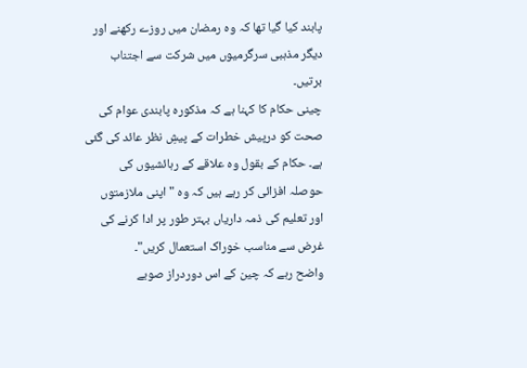پابند کیا گیا تھا کہ وہ رمضان میں روزے رکھنے اور دیگر مذہبی سرگرمیوں میں شرکت سے اجتناب برتیں۔
چینی حکام کا کہنا ہے کہ مذکورہ پابندی عوام کی صحت کو درپیش خطرات کے پیشِ نظر عائد کی گئی ہے۔ حکام کے بقول وہ علاقے کے رہائشیوں کی حوصلہ افزائی کر رہے ہیں کہ وہ "اپنی ملازمتوں اور تعلیم کی ذمہ داریاں بہتر طور پر ادا کرنے کی غرض سے مناسب خوراک استعمال کریں"۔
واضح رہے کہ چین کے اس دوردراز صوبے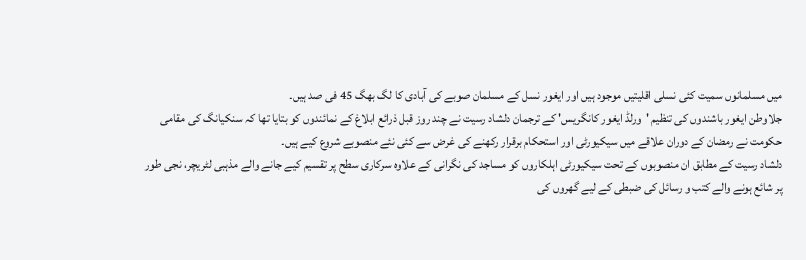میں مسلمانوں سمیت کئی نسلی اقلیتیں موجود ہیں اور ایغور نسل کے مسلمان صوبے کی آبادی کا لگ بھگ 45 فی صد ہیں۔
جلاوطن ایغور باشندوں کی تنظیم 'ورلڈ ایغور کانگریس' کے ترجمان دلشاد رسیت نے چند روز قبل ذرائع ابلاغ کے نمائندوں کو بتایا تھا کہ سنکیانگ کی مقامی حکومت نے رمضان کے دوران علاقے میں سیکیورٹی اور استحکام برقرار رکھنے کی غرض سے کئی نئے منصوبے شروع کیے ہیں۔
دلشاد رسیت کے مطابق ان منصوبوں کے تحت سیکیورٹی اہلکاروں کو مساجد کی نگرانی کے علاوہ سرکاری سطح پر تقسیم کیے جانے والے مذہبی لٹریچر، نجی طور پر شائع ہونے والے کتب و رسائل کی ضبطی کے لیے گھروں کی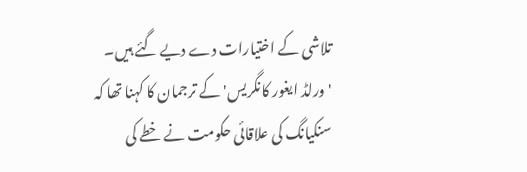تلاشی کے اختیارات دے دیے گئے ہیں۔
'ورلڈ ایغور کانگریس' کے ترجمان کا کہنا تھا کہ سنکیانگ کی علاقائی حکومت نے خطے کی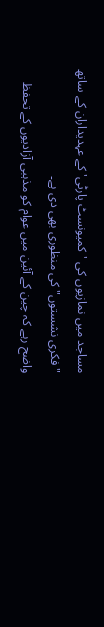مساجد میں نمازیوں کی 'کمیونسٹ پارٹی' کے عہدیداران کے ساتھ "فکری نشستوں" کی منظوری بھی دی ہے۔
واضح رہے کہ چین کے آئین میں عوام کو مذہبی آزادیوں کے تحفظ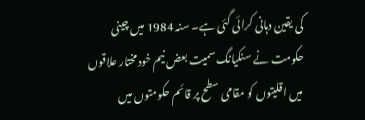کی یقین دہانی کرائی گئی ہے۔ سنہ 1984 میں چینی حکومت نے سنکیانگ سمیت بعض نیم خودمختار علاقوں میں اقلیتوں کو مقامی سطح پر قائم حکومتوں میں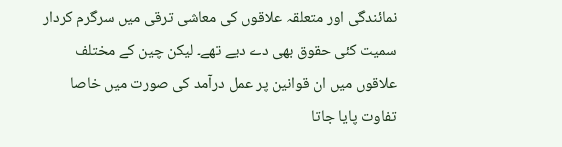نمائندگی اور متعلقہ علاقوں کی معاشی ترقی میں سرگرم کردار سمیت کئی حقوق بھی دے دیے تھے۔ لیکن چین کے مختلف علاقوں میں ان قوانین پر عمل درآمد کی صورت میں خاصا تفاوت پایا جاتا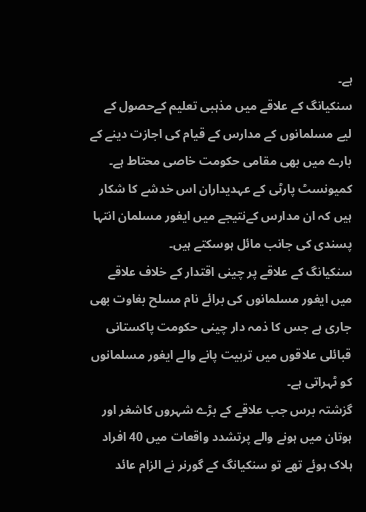ہے۔
سنکیانگ کے علاقے میں مذہبی تعلیم کےحصول کے لیے مسلمانوں کے مدارس کے قیام کی اجازت دینے کے بارے میں بھی مقامی حکومت خاصی محتاط ہے۔ کمیونسٹ پارٹی کے عہدیداران اس خدشے کا شکار ہیں کہ ان مدارس کےنتیجے میں ایغور مسلمان انتہا پسندی کی جانب مائل ہوسکتے ہیں۔
سنکیانگ کے علاقے پر چینی اقتدار کے خلاف علاقے میں ایغور مسلمانوں کی برائے نام مسلح بغاوت بھی جاری ہے جس کا ذمہ دار چینی حکومت پاکستانی قبائلی علاقوں میں تربیت پانے والے ایغور مسلمانوں کو ٹہراتی ہے۔
گزشتہ برس جب علاقے کے بڑے شہروں کاشغر اور ہوتان میں ہونے والے پرتشدد واقعات میں 40 افراد ہلاک ہوئے تھے تو سنکیانگ کے گورنر نے الزام عائد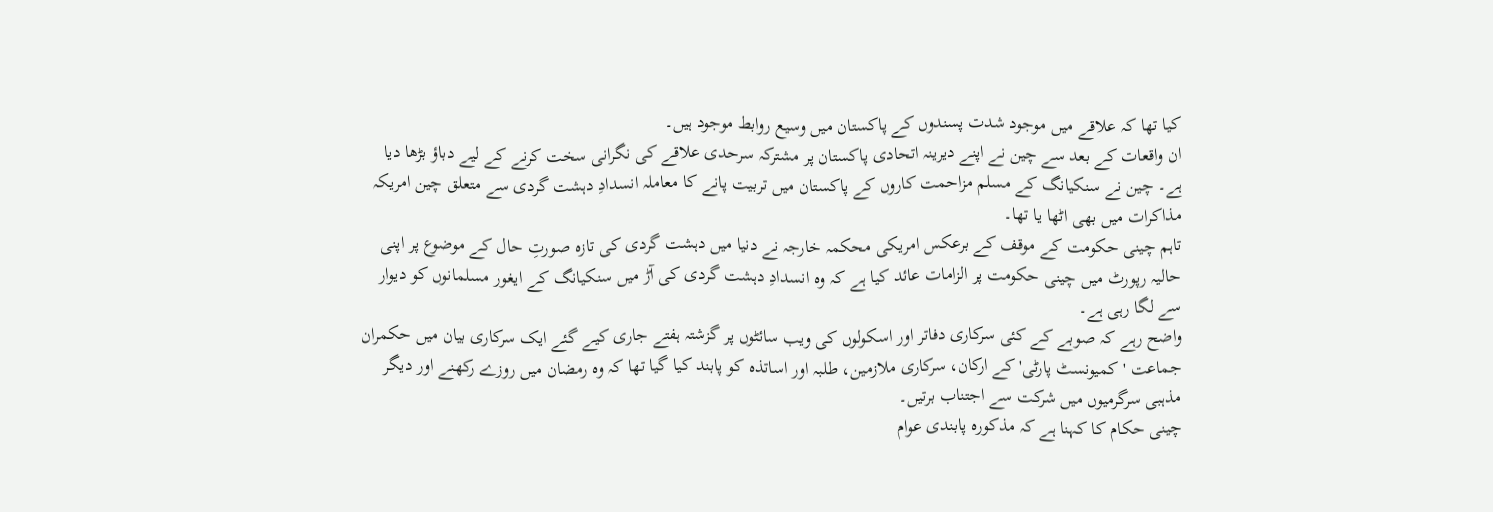کیا تھا کہ علاقے میں موجود شدت پسندوں کے پاکستان میں وسیع روابط موجود ہیں۔
ان واقعات کے بعد سے چین نے اپنے دیرینہ اتحادی پاکستان پر مشترکہ سرحدی علاقے کی نگرانی سخت کرنے کے لیے دباؤ بڑھا دیا ہے۔ چین نے سنکیانگ کے مسلم مزاحمت کاروں کے پاکستان میں تربیت پانے کا معاملہ انسدادِ دہشت گردی سے متعلق چین امریکہ مذاکرات میں بھی اٹھا یا تھا۔
تاہم چینی حکومت کے موقف کے برعکس امریکی محکمہ خارجہ نے دنیا میں دہشت گردی کی تازہ صورتِ حال کے موضوع پر اپنی حالیہ رپورٹ میں چینی حکومت پر الزامات عائد کیا ہے کہ وہ انسدادِ دہشت گردی کی آڑ میں سنکیانگ کے ایغور مسلمانوں کو دیوار سے لگا رہی ہے۔
واضح رہے کہ صوبے کے کئی سرکاری دفاتر اور اسکولوں کی ویب سائٹوں پر گزشتہ ہفتے جاری کیے گئے ایک سرکاری بیان میں حکمران جماعت 'کمیونسٹ پارٹی' کے ارکان، سرکاری ملازمین، طلبہ اور اساتذہ کو پابند کیا گیا تھا کہ وہ رمضان میں روزے رکھنے اور دیگر مذہبی سرگرمیوں میں شرکت سے اجتناب برتیں۔
چینی حکام کا کہنا ہے کہ مذکورہ پابندی عوام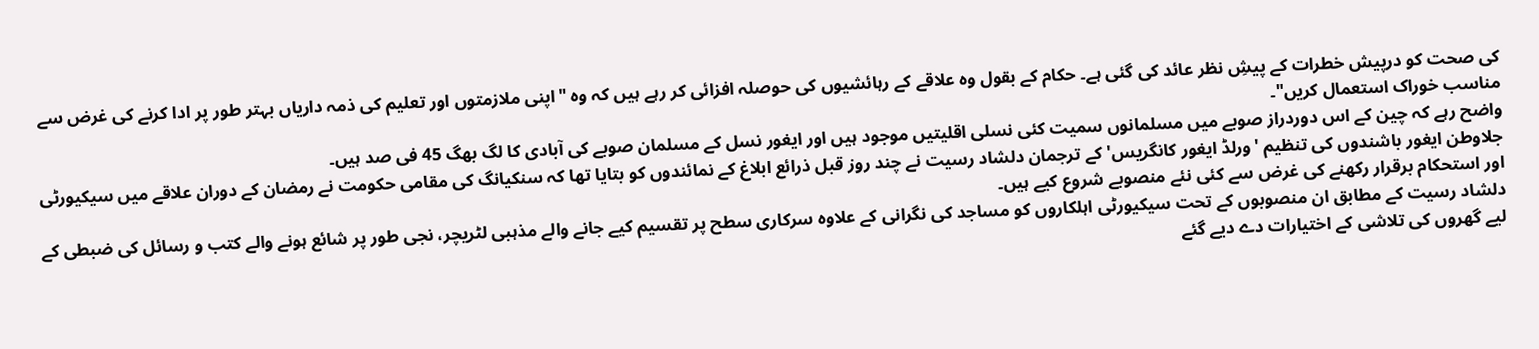کی صحت کو درپیش خطرات کے پیشِ نظر عائد کی گئی ہے۔ حکام کے بقول وہ علاقے کے رہائشیوں کی حوصلہ افزائی کر رہے ہیں کہ وہ "اپنی ملازمتوں اور تعلیم کی ذمہ داریاں بہتر طور پر ادا کرنے کی غرض سے مناسب خوراک استعمال کریں"۔
واضح رہے کہ چین کے اس دوردراز صوبے میں مسلمانوں سمیت کئی نسلی اقلیتیں موجود ہیں اور ایغور نسل کے مسلمان صوبے کی آبادی کا لگ بھگ 45 فی صد ہیں۔
جلاوطن ایغور باشندوں کی تنظیم 'ورلڈ ایغور کانگریس' کے ترجمان دلشاد رسیت نے چند روز قبل ذرائع ابلاغ کے نمائندوں کو بتایا تھا کہ سنکیانگ کی مقامی حکومت نے رمضان کے دوران علاقے میں سیکیورٹی اور استحکام برقرار رکھنے کی غرض سے کئی نئے منصوبے شروع کیے ہیں۔
دلشاد رسیت کے مطابق ان منصوبوں کے تحت سیکیورٹی اہلکاروں کو مساجد کی نگرانی کے علاوہ سرکاری سطح پر تقسیم کیے جانے والے مذہبی لٹریچر، نجی طور پر شائع ہونے والے کتب و رسائل کی ضبطی کے لیے گھروں کی تلاشی کے اختیارات دے دیے گئے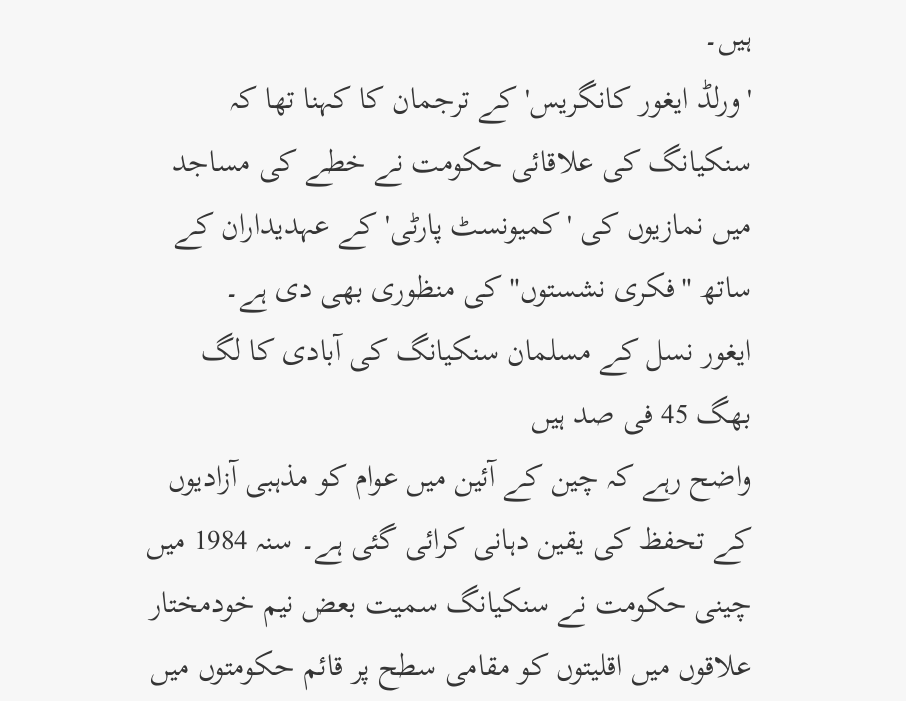ہیں۔
'ورلڈ ایغور کانگریس' کے ترجمان کا کہنا تھا کہ سنکیانگ کی علاقائی حکومت نے خطے کی مساجد میں نمازیوں کی 'کمیونسٹ پارٹی' کے عہدیداران کے ساتھ "فکری نشستوں" کی منظوری بھی دی ہے۔
ایغور نسل کے مسلمان سنکیانگ کی آبادی کا لگ بھگ 45 فی صد ہیں
واضح رہے کہ چین کے آئین میں عوام کو مذہبی آزادیوں کے تحفظ کی یقین دہانی کرائی گئی ہے۔ سنہ 1984 میں چینی حکومت نے سنکیانگ سمیت بعض نیم خودمختار علاقوں میں اقلیتوں کو مقامی سطح پر قائم حکومتوں میں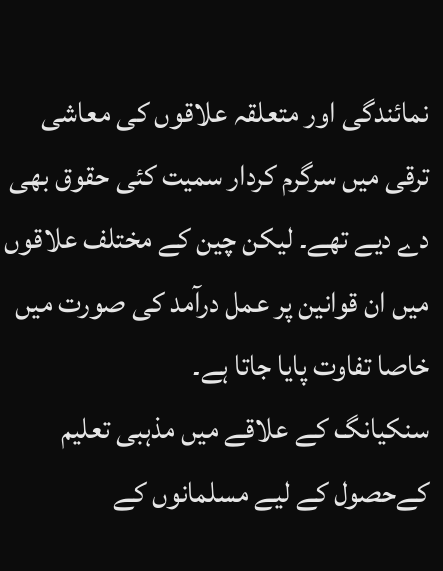نمائندگی اور متعلقہ علاقوں کی معاشی ترقی میں سرگرم کردار سمیت کئی حقوق بھی دے دیے تھے۔ لیکن چین کے مختلف علاقوں میں ان قوانین پر عمل درآمد کی صورت میں خاصا تفاوت پایا جاتا ہے۔
سنکیانگ کے علاقے میں مذہبی تعلیم کےحصول کے لیے مسلمانوں کے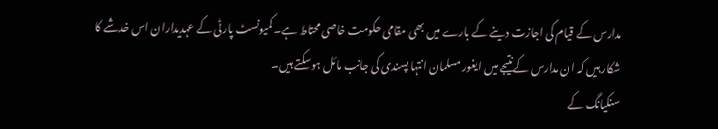مدارس کے قیام کی اجازت دینے کے بارے میں بھی مقامی حکومت خاصی محتاط ہے۔ کمیونسٹ پارٹی کے عہدیداران اس خدشے کا شکار ہیں کہ ان مدارس کےنتیجے میں ایغور مسلمان انتہا پسندی کی جانب مائل ہوسکتے ہیں۔
سنکیانگ کے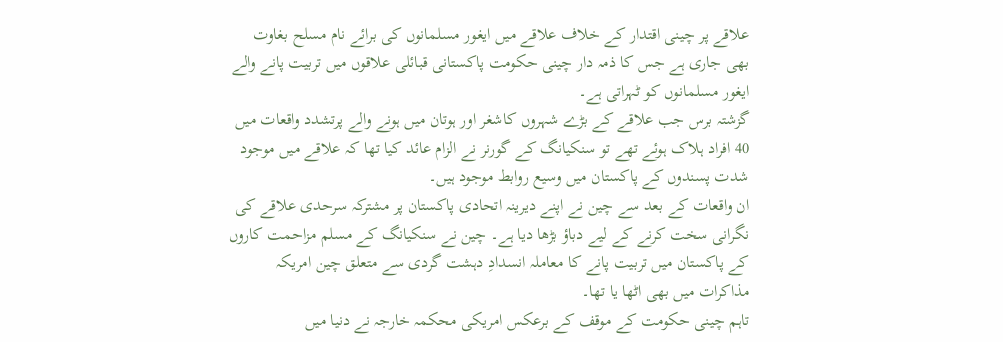علاقے پر چینی اقتدار کے خلاف علاقے میں ایغور مسلمانوں کی برائے نام مسلح بغاوت بھی جاری ہے جس کا ذمہ دار چینی حکومت پاکستانی قبائلی علاقوں میں تربیت پانے والے ایغور مسلمانوں کو ٹہراتی ہے۔
گزشتہ برس جب علاقے کے بڑے شہروں کاشغر اور ہوتان میں ہونے والے پرتشدد واقعات میں 40 افراد ہلاک ہوئے تھے تو سنکیانگ کے گورنر نے الزام عائد کیا تھا کہ علاقے میں موجود شدت پسندوں کے پاکستان میں وسیع روابط موجود ہیں۔
ان واقعات کے بعد سے چین نے اپنے دیرینہ اتحادی پاکستان پر مشترکہ سرحدی علاقے کی نگرانی سخت کرنے کے لیے دباؤ بڑھا دیا ہے۔ چین نے سنکیانگ کے مسلم مزاحمت کاروں کے پاکستان میں تربیت پانے کا معاملہ انسدادِ دہشت گردی سے متعلق چین امریکہ مذاکرات میں بھی اٹھا یا تھا۔
تاہم چینی حکومت کے موقف کے برعکس امریکی محکمہ خارجہ نے دنیا میں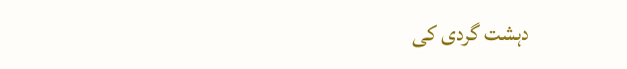دہشت گردی کی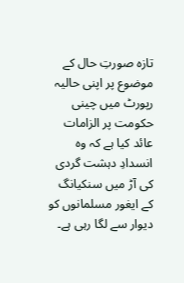تازہ صورتِ حال کے موضوع پر اپنی حالیہ رپورٹ میں چینی حکومت پر الزامات عائد کیا ہے کہ وہ انسدادِ دہشت گردی کی آڑ میں سنکیانگ کے ایغور مسلمانوں کو دیوار سے لگا رہی ہے۔